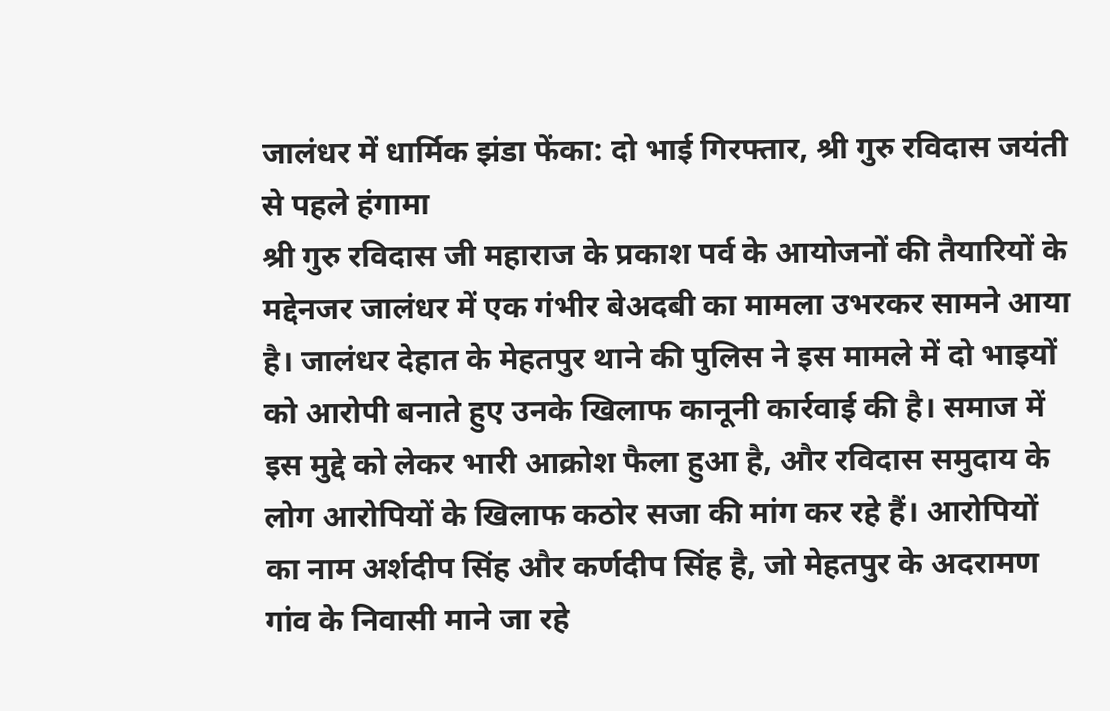जालंधर में धार्मिक झंडा फेंका: दो भाई गिरफ्तार, श्री गुरु रविदास जयंती से पहले हंगामा
श्री गुरु रविदास जी महाराज के प्रकाश पर्व के आयोजनों की तैयारियों के मद्देनजर जालंधर में एक गंभीर बेअदबी का मामला उभरकर सामने आया है। जालंधर देहात के मेहतपुर थाने की पुलिस ने इस मामले में दो भाइयों को आरोपी बनाते हुए उनके खिलाफ कानूनी कार्रवाई की है। समाज में इस मुद्दे को लेकर भारी आक्रोश फैला हुआ है, और रविदास समुदाय के लोग आरोपियों के खिलाफ कठोर सजा की मांग कर रहे हैं। आरोपियों का नाम अर्शदीप सिंह और कर्णदीप सिंह है, जो मेहतपुर के अदरामण गांव के निवासी माने जा रहे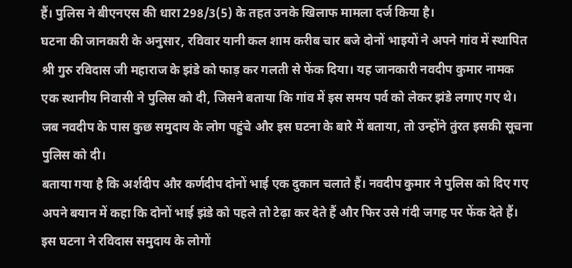हैं। पुलिस ने बीएनएस की धारा 298/3(5) के तहत उनके खिलाफ मामला दर्ज किया है।
घटना की जानकारी के अनुसार, रविवार यानी कल शाम करीब चार बजे दोनों भाइयों ने अपने गांव में स्थापित श्री गुरु रविदास जी महाराज के झंडे को फाड़ कर गलती से फेंक दिया। यह जानकारी नवदीप कुमार नामक एक स्थानीय निवासी ने पुलिस को दी, जिसने बताया कि गांव में इस समय पर्व को लेकर झंडे लगाए गए थे। जब नवदीप के पास कुछ समुदाय के लोग पहुंचे और इस घटना के बारे में बताया, तो उन्होंने तुंरत इसकी सूचना पुलिस को दी।
बताया गया है कि अर्शदीप और कर्णदीप दोनों भाई एक दुकान चलाते हैं। नवदीप कुमार ने पुलिस को दिए गए अपने बयान में कहा कि दोनों भाई झंडे को पहले तो टेढ़ा कर देते हैं और फिर उसे गंदी जगह पर फेंक देते हैं। इस घटना ने रविदास समुदाय के लोगों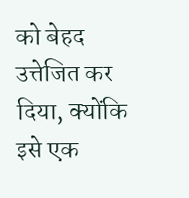को बेहद उत्तेजित कर दिया, क्योंकि इसे एक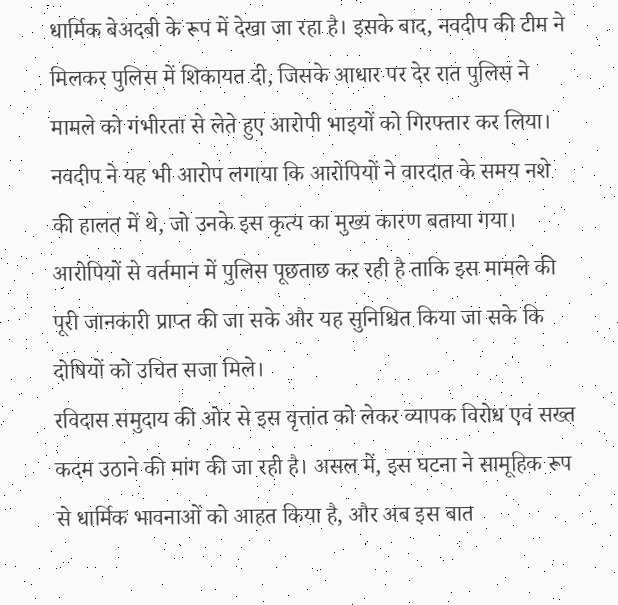धार्मिक बेअदबी के रूप में देखा जा रहा है। इसके बाद, नवदीप की टीम ने मिलकर पुलिस में शिकायत दी, जिसके आधार पर देर रात पुलिस ने मामले को गंभीरता से लेते हुए आरोपी भाइयों को गिरफ्तार कर लिया।
नवदीप ने यह भी आरोप लगाया कि आरोपियों ने वारदात के समय नशे की हालत में थे, जो उनके इस कृत्य का मुख्य कारण बताया गया। आरोपियों से वर्तमान में पुलिस पूछताछ कर रही है ताकि इस मामले की पूरी जानकारी प्राप्त की जा सके और यह सुनिश्चित किया जा सके कि दोषियों को उचित सजा मिले।
रविदास समुदाय की ओर से इस वृत्तांत को लेकर व्यापक विरोध एवं सख्त कदम उठाने की मांग की जा रही है। असल में, इस घटना ने सामूहिक रूप से धार्मिक भावनाओं को आहत किया है, और अब इस बात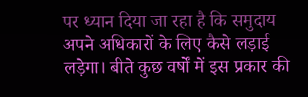पर ध्यान दिया जा रहा है कि समुदाय अपने अधिकारों के लिए कैसे लड़ाई लड़ेगा। बीते कुछ वर्षों में इस प्रकार की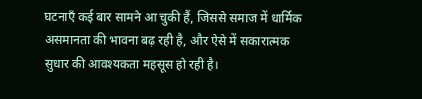घटनाएँ कई बार सामने आ चुकी हैं, जिससे समाज में धार्मिक असमानता की भावना बढ़ रही है, और ऐसे में सकारात्मक सुधार की आवश्यकता महसूस हो रही है।